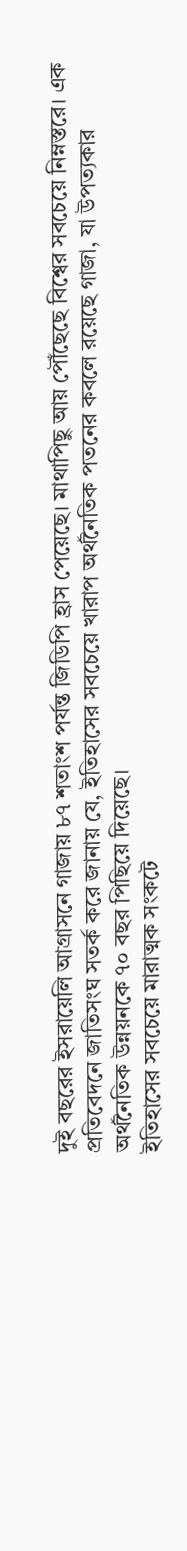দুই বছরের ইসরায়েলি আগ্রাসনে গাজায় ৮৭ শতাংশ পর্যন্ত জিডিপি হ্রাস পেয়েছে। মাথাপিছু আয় পৌঁছেছে বিশ্বের সবচেয়ে নিম্নস্তরে। এক প্রতিবেদনে জাতিসংঘ সতর্ক করে জানায় যে, ইতিহাসের সবচেয়ে খারাপ অর্থনৈতিক পতনের কবলে রয়েছে গাজা, যা উপত্যকার অর্থনৈতিক উন্নয়নকে ৭০ বছর পিছিয়ে দিয়েছে।
ইতিহাসের সবচেয়ে মারাত্মক সংকটে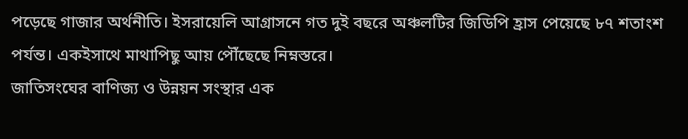পড়েছে গাজার অর্থনীতি। ইসরায়েলি আগ্রাসনে গত দুই বছরে অঞ্চলটির জিডিপি হ্রাস পেয়েছে ৮৭ শতাংশ পর্যন্ত। একইসাথে মাথাপিছু আয় পৌঁছেছে নিম্নস্তরে।
জাতিসংঘের বাণিজ্য ও উন্নয়ন সংস্থার এক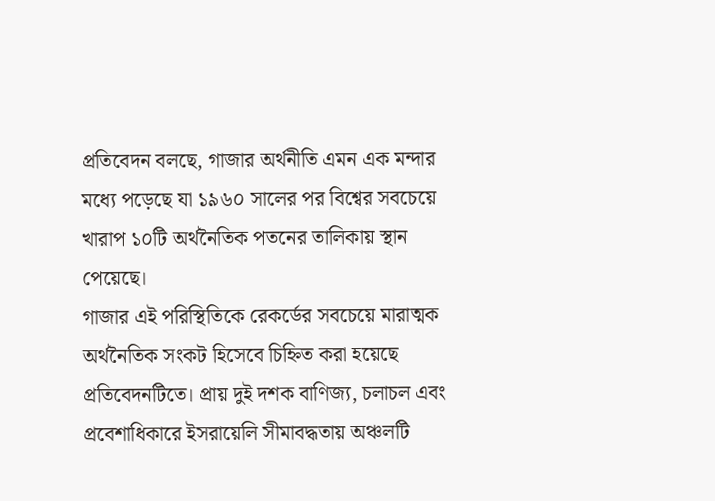প্রতিবেদন বলছে, গাজার অর্থনীতি এমন এক মন্দার মধ্যে পড়েছে যা ১৯৬০ সালের পর বিশ্বের সবচেয়ে খারাপ ১০টি অর্থনৈতিক পতনের তালিকায় স্থান পেয়েছে।
গাজার এই পরিস্থিতিকে রেকর্ডের সবচেয়ে মারাত্মক অর্থনৈতিক সংকট হিসেবে চিহ্নিত করা হয়েছে প্রতিবেদনটিতে। প্রায় দুই দশক বাণিজ্য, চলাচল এবং প্রবেশাধিকারে ইসরায়েলি সীমাবদ্ধতায় অঞ্চলটি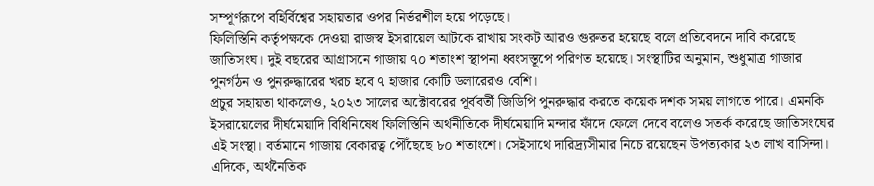সম্পূর্ণরূপে বহির্বিশ্বের সহায়তার ওপর নির্ভরশীল হয়ে পড়েছে।
ফিলিস্তিনি কর্তৃপক্ষকে দেওয়া রাজস্ব ইসরায়েল আটকে রাখায় সংকট আরও গুরুতর হয়েছে বলে প্রতিবেদনে দাবি করেছে জাতিসংঘ। দুই বছরের আগ্রাসনে গাজায় ৭০ শতাংশ স্থাপনা ধ্বংসস্তূপে পরিণত হয়েছে। সংস্থাটির অনুমান, শুধুমাত্র গাজার পুনর্গঠন ও পুনরুদ্ধারের খরচ হবে ৭ হাজার কোটি ডলারেরও বেশি।
প্রচুর সহায়তা থাকলেও, ২০২৩ সালের অক্টোবরের পূর্ববর্তী জিডিপি পুনরুদ্ধার করতে কয়েক দশক সময় লাগতে পারে। এমনকি ইসরায়েলের দীর্ঘমেয়াদি বিধিনিষেধ ফিলিস্তিনি অর্থনীতিকে দীর্ঘমেয়াদি মন্দার ফাঁদে ফেলে দেবে বলেও সতর্ক করেছে জাতিসংঘের এই সংস্থা। বর্তমানে গাজায় বেকারত্ব পৌঁছেছে ৮০ শতাংশে। সেইসাথে দারিদ্র্যসীমার নিচে রয়েছেন উপত্যকার ২৩ লাখ বাসিন্দা।
এদিকে, অর্থনৈতিক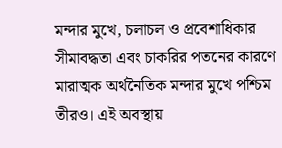মন্দার মুখে, চলাচল ও প্রবেশাধিকার সীমাবদ্ধতা এবং চাকরির পতনের কারণে মারাত্মক অর্থনৈতিক মন্দার মুখে পশ্চিম তীরও। এই অবস্থায়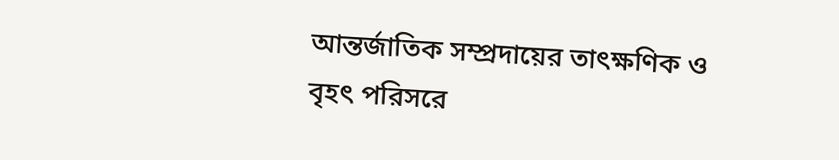আন্তর্জাতিক সম্প্রদায়ের তাৎক্ষণিক ও বৃহৎ পরিসরে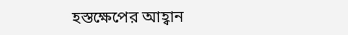হস্তক্ষেপের আহ্বান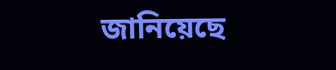জানিয়েছে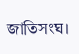জাতিসংঘ।